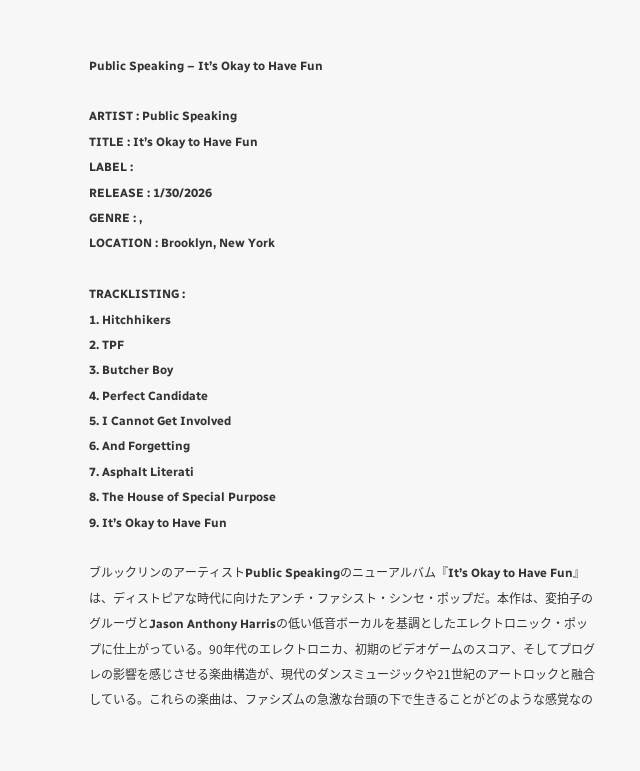Public Speaking – It’s Okay to Have Fun

ARTIST : Public Speaking
TITLE : It’s Okay to Have Fun
LABEL :
RELEASE : 1/30/2026
GENRE : ,
LOCATION : Brooklyn, New York

TRACKLISTING :
1. Hitchhikers
2. TPF
3. Butcher Boy
4. Perfect Candidate
5. I Cannot Get Involved
6. And Forgetting
7. Asphalt Literati
8. The House of Special Purpose
9. It’s Okay to Have Fun

ブルックリンのアーティストPublic Speakingのニューアルバム『It’s Okay to Have Fun』は、ディストピアな時代に向けたアンチ・ファシスト・シンセ・ポップだ。本作は、変拍子のグルーヴとJason Anthony Harrisの低い低音ボーカルを基調としたエレクトロニック・ポップに仕上がっている。90年代のエレクトロニカ、初期のビデオゲームのスコア、そしてプログレの影響を感じさせる楽曲構造が、現代のダンスミュージックや21世紀のアートロックと融合している。これらの楽曲は、ファシズムの急激な台頭の下で生きることがどのような感覚なの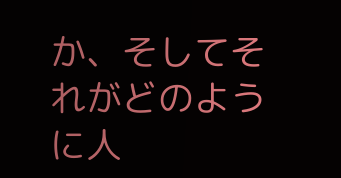か、そしてそれがどのように人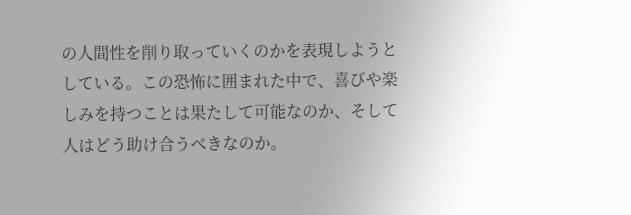の人間性を削り取っていくのかを表現しようとしている。この恐怖に囲まれた中で、喜びや楽しみを持つことは果たして可能なのか、そして人はどう助け合うべきなのか。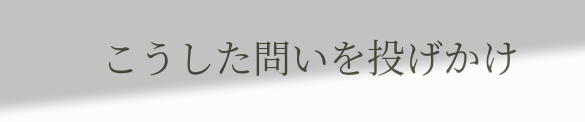こうした問いを投げかけ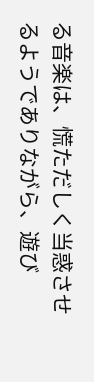る音楽は、慌ただしく当惑させるようでありながら、遊び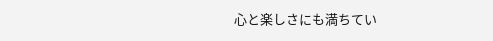心と楽しさにも満ちてい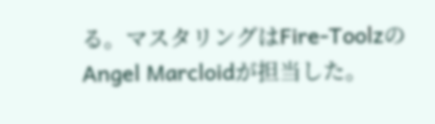る。マスタリングはFire-ToolzのAngel Marcloidが担当した。